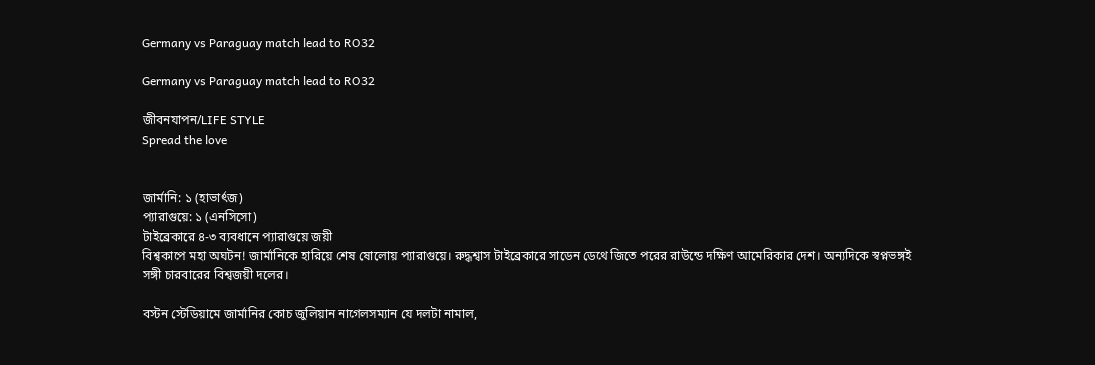Germany vs Paraguay match lead to RO32

Germany vs Paraguay match lead to RO32

জীবনযাপন/LIFE STYLE
Spread the love


জার্মানি: ১ (হাভার্ৎজ)
প্যারাগুয়ে: ১ (এনসিসো)
টাইব্রেকারে ৪-৩ ব্যবধানে প্যারাগুয়ে জয়ী
বিশ্বকাপে মহা অঘটন! জার্মানিকে হারিয়ে শেষ ষোলোয় প্যারাগুয়ে। রুদ্ধশ্বাস টাইব্রেকারে সাডেন ডেথে জিতে পরের রাউন্ডে দক্ষিণ আমেরিকার দেশ। অন্যদিকে স্বপ্নভঙ্গই সঙ্গী চারবারের বিশ্বজয়ী দলের।

বস্টন স্টেডিয়ামে জার্মানির কোচ জুলিয়ান নাগেলসম্যান যে দলটা নামাল,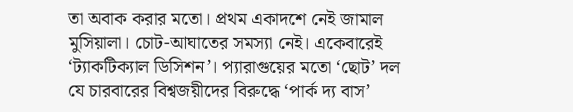তা অবাক করার মতো। প্রথম একাদশে নেই জামাল মুসিয়ালা। চোট-আঘাতের সমস্যা নেই। একেবারেই ‘ট্যাকটিক্যাল ডিসিশন’। প্যারাগুয়ের মতো ‘ছোট’ দল যে চারবারের বিশ্বজয়ীদের বিরুদ্ধে ‘পার্ক দ্য বাস’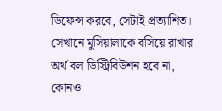ডিফেন্স করবে, সেটাই প্রত্যাশিত। সেখানে মুসিয়ালাকে বসিয়ে রাখার অর্থ বল ডিস্ট্রিবিউশন হবে না, কোনও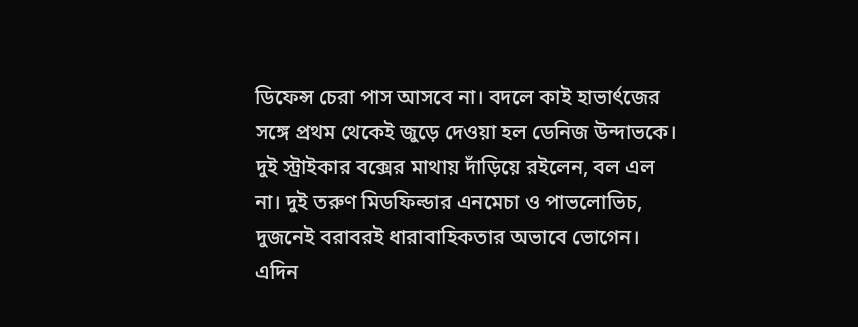ডিফেন্স চেরা পাস আসবে না। বদলে কাই হাভার্ৎজের সঙ্গে প্রথম থেকেই জুড়ে দেওয়া হল ডেনিজ উন্দাভকে। দুই স্ট্রাইকার বক্সের মাথায় দাঁড়িয়ে রইলেন, বল এল না। দুই তরুণ মিডফিল্ডার এনমেচা ও পাভলোভিচ, দুজনেই বরাবরই ধারাবাহিকতার অভাবে ভোগেন। এদিন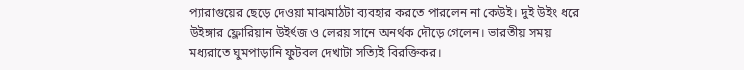প্যারাগুয়ের ছেড়ে দেওয়া মাঝমাঠটা ব্যবহার করতে পারলেন না কেউই। দুই উইং ধরে উইঙ্গার ফ্লোরিয়ান উইর্ৎজ ও লেরয় সানে অনর্থক দৌড়ে গেলেন। ভারতীয় সময় মধ্যরাতে ঘুমপাড়ানি ফুটবল দেখাটা সত্যিই বিরক্তিকর।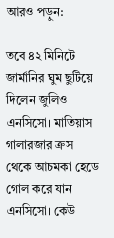আরও পড়ুন:

তবে ৪২ মিনিটে জার্মানির ঘুম ছুটিয়ে দিলেন জুলিও এনসিসো। মাতিয়াস গালারজার ক্রস থেকে আচমকা হেডে গোল করে যান এনসিসো। কেউ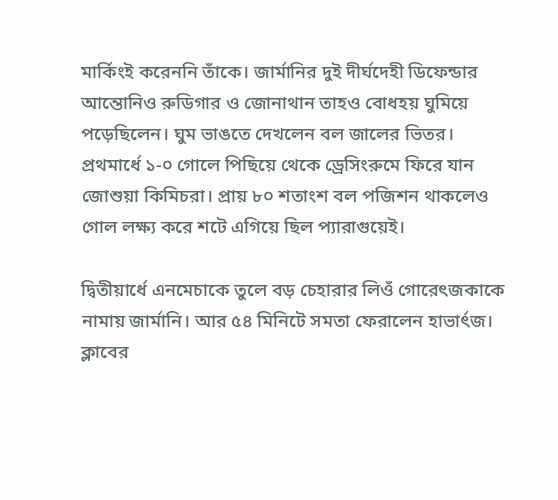মার্কিংই করেননি তাঁকে। জার্মানির দুই দীর্ঘদেহী ডিফেন্ডার আন্তোনিও রুডিগার ও জোনাথান তাহও বোধহয় ঘুমিয়ে পড়েছিলেন। ঘুম ভাঙতে দেখলেন বল জালের ভিতর। প্রথমার্ধে ১-০ গোলে পিছিয়ে থেকে ড্রেসিংরুমে ফিরে যান জোশুয়া কিমিচরা। প্রায় ৮০ শতাংশ বল পজিশন থাকলেও গোল লক্ষ্য করে শটে এগিয়ে ছিল প্যারাগুয়েই।

দ্বিতীয়ার্ধে এনমেচাকে তুলে বড় চেহারার লিওঁ গোরেৎজকাকে নামায় জার্মানি। আর ৫৪ মিনিটে সমতা ফেরালেন হাভার্ৎজ। ক্লাবের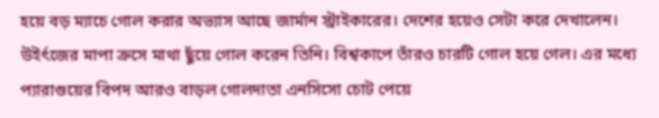হয়ে বড় ম্যাচে গোল করার অভ্যাস আছে জার্মান স্ট্রাইকারের। দেশের হয়েও সেটা করে দেখালেন। উইর্ৎজের মাপা ক্রসে মাথা ছুঁয়ে গোল করেন তিনি। বিশ্বকাপে তাঁরও চারটি গোল হয়ে গেল। এর মধ্যে প্যারাগুয়ের বিপদ আরও বাড়ল গোলদাতা এনসিসো চোট পেয়ে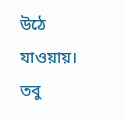উঠে যাওয়ায়। তবু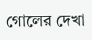গোলের দেখা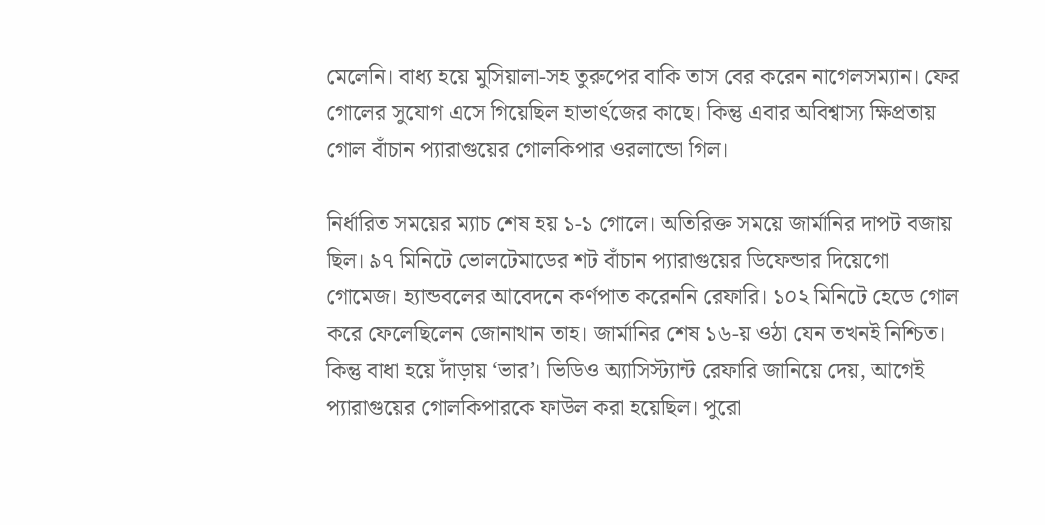মেলেনি। বাধ্য হয়ে মুসিয়ালা-সহ তুরুপের বাকি তাস বের করেন নাগেলসম্যান। ফের গোলের সুযোগ এসে গিয়েছিল হাভার্ৎজের কাছে। কিন্তু এবার অবিশ্বাস্য ক্ষিপ্রতায় গোল বাঁচান প্যারাগুয়ের গোলকিপার ওরলান্ডো গিল।

নির্ধারিত সময়ের ম্যাচ শেষ হয় ১-১ গোলে। অতিরিক্ত সময়ে জার্মানির দাপট বজায় ছিল। ৯৭ মিনিটে ভোলটেমাডের শট বাঁচান প্যারাগুয়ের ডিফেন্ডার দিয়েগো গোমেজ। হ্যান্ডবলের আবেদনে কর্ণপাত করেননি রেফারি। ১০২ মিনিটে হেডে গোল করে ফেলেছিলেন জোনাথান তাহ। জার্মানির শেষ ১৬-য় ওঠা যেন তখনই নিশ্চিত। কিন্তু বাধা হয়ে দাঁড়ায় ‘ভার’। ভিডিও অ্যাসিস্ট্যান্ট রেফারি জানিয়ে দেয়, আগেই প্যারাগুয়ের গোলকিপারকে ফাউল করা হয়েছিল। পুরো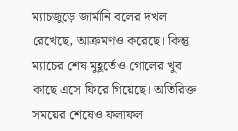ম্যাচজুড়ে জার্মানি বলের দখল রেখেছে, আক্রমণও করেছে। কিন্তু ম্যাচের শেষ মুহূর্তেও গোলের খুব কাছে এসে ফিরে গিয়েছে। অতিরিক্ত সময়ের শেষেও ফলাফল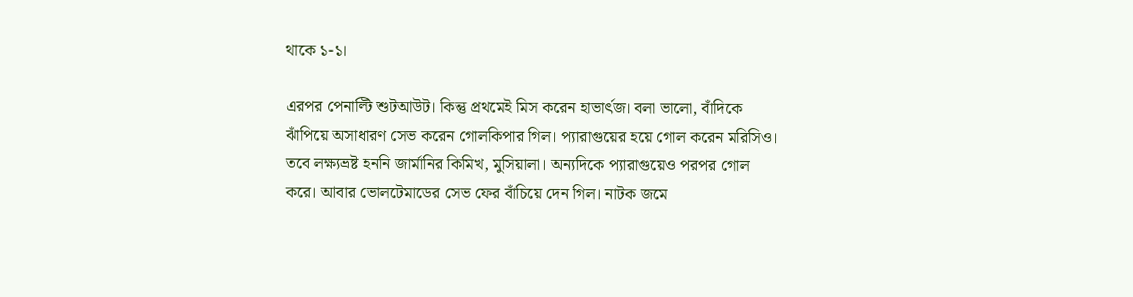থাকে ১-১।

এরপর পেনাল্টি শুটআউট। কিন্তু প্রথমেই মিস করেন হাভার্ৎজ। বলা ভালো, বাঁদিকে ঝাঁপিয়ে অসাধারণ সেভ করেন গোলকিপার গিল। প্যারাগুয়ের হয়ে গোল করেন মরিসিও। তবে লক্ষ্যভ্রষ্ট হননি জার্মানির কিমিখ, মুসিয়ালা। অন্যদিকে প্যারাগুয়েও পরপর গোল করে। আবার ভোলটেমাডের সেভ ফের বাঁচিয়ে দেন গিল। নাটক জমে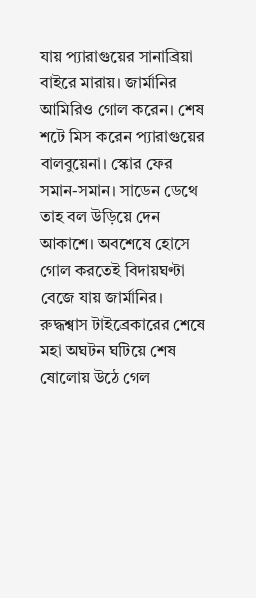যায় প্যারাগুয়ের সানাব্রিয়া বাইরে মারায়। জার্মানির আমিরিও গোল করেন। শেষ শটে মিস করেন প্যারাগুয়ের বালবুয়েনা। স্কোর ফের সমান-সমান। সাডেন ডেথে তাহ বল উড়িয়ে দেন আকাশে। অবশেষে হোসে গোল করতেই বিদায়ঘণ্টা বেজে যায় জার্মানির। রুদ্ধশ্বাস টাইব্রেকারের শেষে মহা অঘটন ঘটিয়ে শেষ ষোলোয় উঠে গেল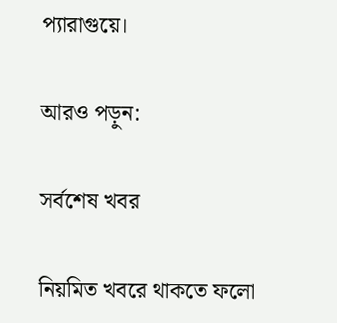প্যারাগুয়ে।

আরও পড়ুন:

সর্বশেষ খবর

নিয়মিত খবরে থাকতে ফলো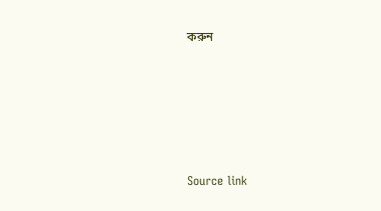করুন





Source link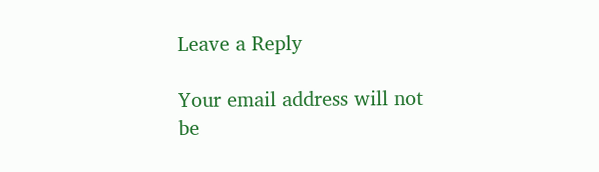Leave a Reply

Your email address will not be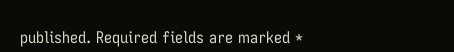published. Required fields are marked *